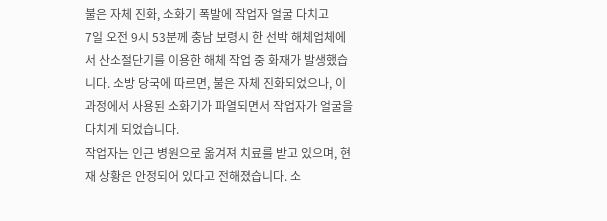불은 자체 진화, 소화기 폭발에 작업자 얼굴 다치고
7일 오전 9시 53분께 충남 보령시 한 선박 해체업체에서 산소절단기를 이용한 해체 작업 중 화재가 발생했습니다. 소방 당국에 따르면, 불은 자체 진화되었으나, 이 과정에서 사용된 소화기가 파열되면서 작업자가 얼굴을 다치게 되었습니다.
작업자는 인근 병원으로 옮겨져 치료를 받고 있으며, 현재 상황은 안정되어 있다고 전해졌습니다. 소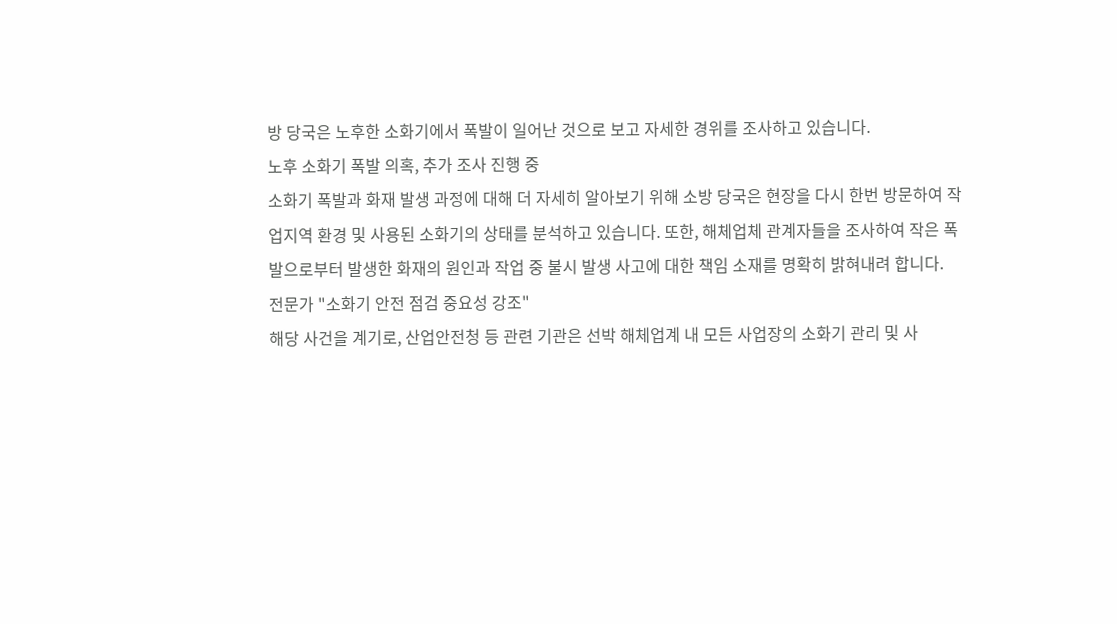방 당국은 노후한 소화기에서 폭발이 일어난 것으로 보고 자세한 경위를 조사하고 있습니다.
노후 소화기 폭발 의혹, 추가 조사 진행 중
소화기 폭발과 화재 발생 과정에 대해 더 자세히 알아보기 위해 소방 당국은 현장을 다시 한번 방문하여 작업지역 환경 및 사용된 소화기의 상태를 분석하고 있습니다. 또한, 해체업체 관계자들을 조사하여 작은 폭발으로부터 발생한 화재의 원인과 작업 중 불시 발생 사고에 대한 책임 소재를 명확히 밝혀내려 합니다.
전문가 "소화기 안전 점검 중요성 강조"
해당 사건을 계기로, 산업안전청 등 관련 기관은 선박 해체업계 내 모든 사업장의 소화기 관리 및 사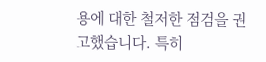용에 대한 철저한 점검을 권고했습니다. 특히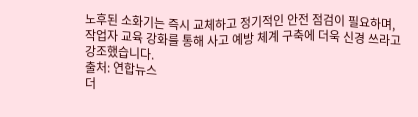노후된 소화기는 즉시 교체하고 정기적인 안전 점검이 필요하며, 작업자 교육 강화를 통해 사고 예방 체계 구축에 더욱 신경 쓰라고 강조했습니다.
출처: 연합뉴스
더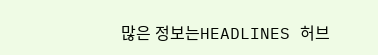많은 정보는HEADLINES 허브